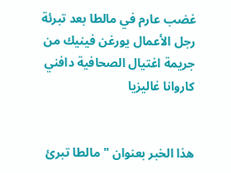غضب عارم في مالطا بعد تبرئة رجل الأعمال يورغن فينيك من جريمة اغتيال الصحافية دافني كاروانا غاليزيا


هذا الخبر بعنوان "مالطا تبرئ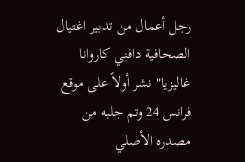رجل أعمال من تدبير اغتيال الصحافية دافني كاروانا غاليزيا" نشر أولاً على موقع فرانس 24 وتم جلبه من مصدره الأصلي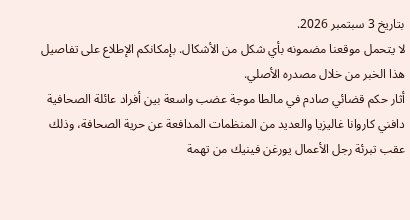بتاريخ 3 سبتمبر 2026.
لا يتحمل موقعنا مضمونه بأي شكل من الأشكال. بإمكانكم الإطلاع على تفاصيل هذا الخبر من خلال مصدره الأصلي.
أثار حكم قضائي صادم في مالطا موجة عضب واسعة بين أفراد عائلة الصحافية دافني كاروانا غاليزيا والعديد من المنظمات المدافعة عن حرية الصحافة، وذلك عقب تبرئة رجل الأعمال يورغن فينيك من تهمة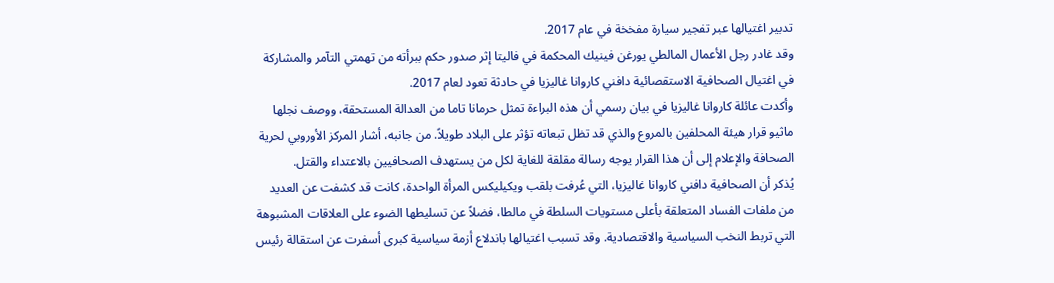تدبير اغتيالها عبر تفجير سيارة مفخخة في عام 2017.
وقد غادر رجل الأعمال المالطي يورغن فينيك المحكمة في فاليتا إثر صدور حكم ببرأته من تهمتي التآمر والمشاركة في اغتيال الصحافية الاستقصائية دافني كاروانا غاليزيا في حادثة تعود لعام 2017.
وأكدت عائلة كاروانا غاليزيا في بيان رسمي أن هذه البراءة تمثل حرمانا تاما من العدالة المستحقة، ووصف نجلها ماثيو قرار هيئة المحلفين بالمروع والذي قد تظل تبعاته تؤثر على البلاد طويلاً. من جانبه، أشار المركز الأوروبي لحرية الصحافة والإعلام إلى أن هذا القرار يوجه رسالة مقلقة للغاية لكل من يستهدف الصحافيين بالاعتداء والقتل.
يُذكر أن الصحافية دافني كاروانا غاليزيا، التي عُرفت بلقب ويكيليكس المرأة الواحدة، كانت قد كشفت عن العديد من ملفات الفساد المتعلقة بأعلى مستويات السلطة في مالطا، فضلاً عن تسليطها الضوء على العلاقات المشبوهة التي تربط النخب السياسية والاقتصادية. وقد تسبب اغتيالها باندلاع أزمة سياسية كبرى أسفرت عن استقالة رئيس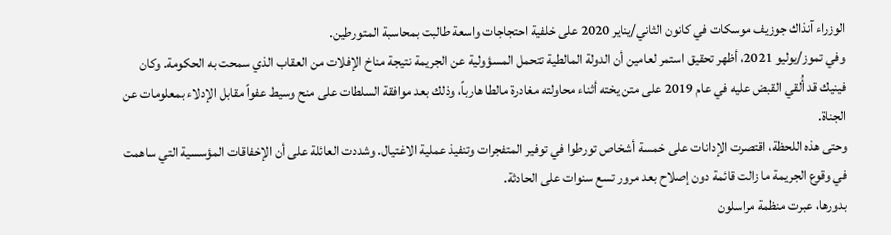الوزراء آنذاك جوزيف موسكات في كانون الثاني/يناير 2020 على خلفية احتجاجات واسعة طالبت بمحاسبة المتورطين.
وفي تموز/يوليو 2021، أظهر تحقيق استمر لعامين أن الدولة المالطية تتحمل المسؤولية عن الجريمة نتيجة مناخ الإفلات من العقاب الذي سمحت به الحكومة. وكان فينيك قد أُلقي القبض عليه في عام 2019 على متن يخته أثناء محاولته مغادرة مالطا هارباً، وذلك بعد موافقة السلطات على منح وسيط عفواً مقابل الإدلاء بمعلومات عن الجناة.
وحتى هذه اللحظة، اقتصرت الإدانات على خمسة أشخاص تورطوا في توفير المتفجرات وتنفيذ عملية الاغتيال. وشددت العائلة على أن الإخفاقات المؤسسية التي ساهمت في وقوع الجريمة ما زالت قائمة دون إصلاح بعد مرور تسع سنوات على الحادثة.
بدورها، عبرت منظمة مراسلون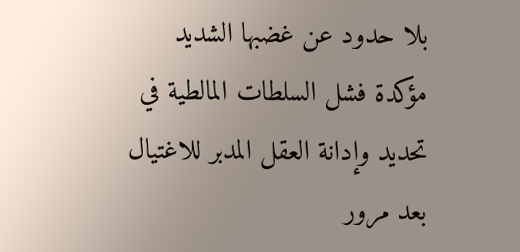بلا حدود عن غضبها الشديد مؤكدة فشل السلطات المالطية في تحديد وإدانة العقل المدبر للاغتيال بعد مرور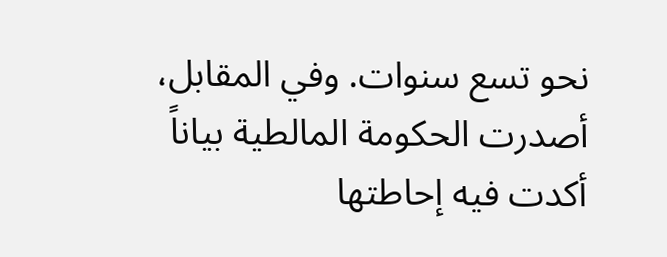نحو تسع سنوات. وفي المقابل، أصدرت الحكومة المالطية بياناً أكدت فيه إحاطتها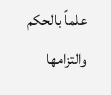علماً بالحكم والتزامها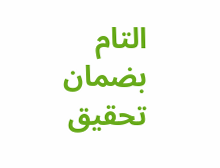التام بضمان تحقيق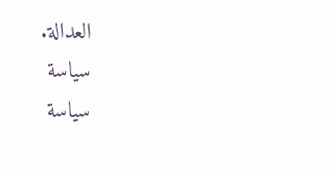العدالة.
سياسة
سياسة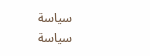سياسة
سياسة